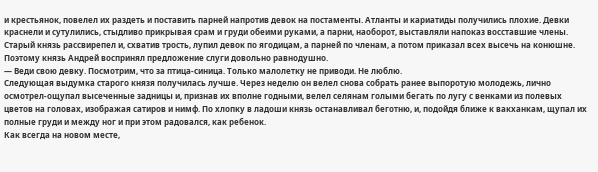и крестьянок, повелел их раздеть и поставить парней напротив девок на постаменты. Атланты и кариатиды получились плохие. Девки краснели и сутулились, стыдливо прикрывая срам и груди обеими руками, а парни, наоборот, выставляли напоказ восставшие члены. Старый князь рассвирепел и, схватив трость, лупил девок по ягодицам, а парней по членам, а потом приказал всех высечь на конюшне. Поэтому князь Андрей воспринял предложение слуги довольно равнодушно.
— Веди свою девку. Посмотрим, что за птица-синица. Только малолетку не приводи. Не люблю.
Следующая выдумка старого князя получилась лучше. Через неделю он велел снова собрать ранее выпоротую молодежь, лично осмотрел-ощупал высеченные задницы и, признав их вполне годными, велел селянам голыми бегать по лугу с венками из полевых цветов на головах, изображая сатиров и нимф. По хлопку в ладоши князь останавливал беготню, и, подойдя ближе к вакханкам, щупал их полные груди и между ног и при этом радовался, как ребенок.
Как всегда на новом месте,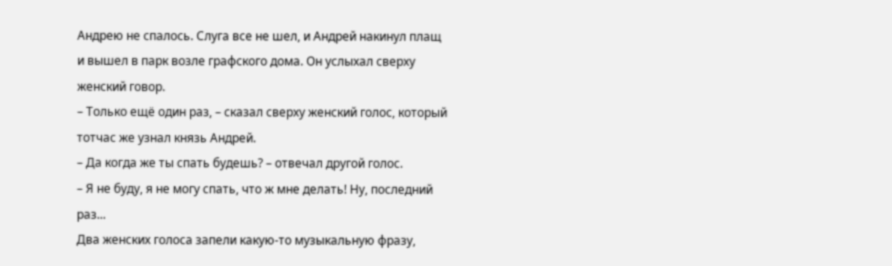Андрею не спалось. Слуга все не шел, и Андрей накинул плащ и вышел в парк возле графского дома. Он услыхал сверху женский говор.
– Только ещё один раз, – сказал сверху женский голос, который тотчас же узнал князь Андрей.
– Да когда же ты спать будешь? – отвечал другой голос.
– Я не буду, я не могу спать, что ж мне делать! Ну, последний раз...
Два женских голоса запели какую-то музыкальную фразу,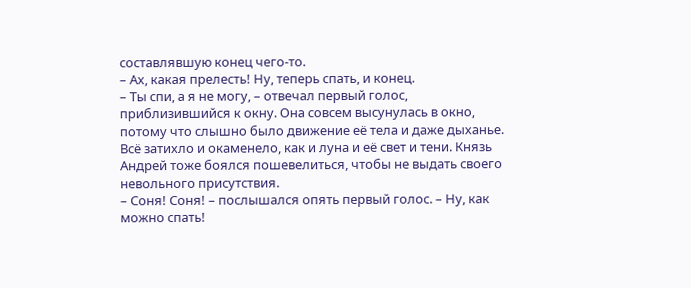составлявшую конец чего-то.
– Ах, какая прелесть! Ну, теперь спать, и конец.
– Ты спи, а я не могу, – отвечал первый голос, приблизившийся к окну. Она совсем высунулась в окно, потому что слышно было движение её тела и даже дыханье. Всё затихло и окаменело, как и луна и её свет и тени. Князь Андрей тоже боялся пошевелиться, чтобы не выдать своего невольного присутствия.
– Соня! Соня! – послышался опять первый голос. – Ну, как можно спать!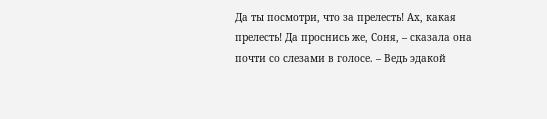Да ты посмотри, что за прелесть! Ах, какая прелесть! Да проснись же, Соня, – сказала она почти со слезами в голосе. – Ведь эдакой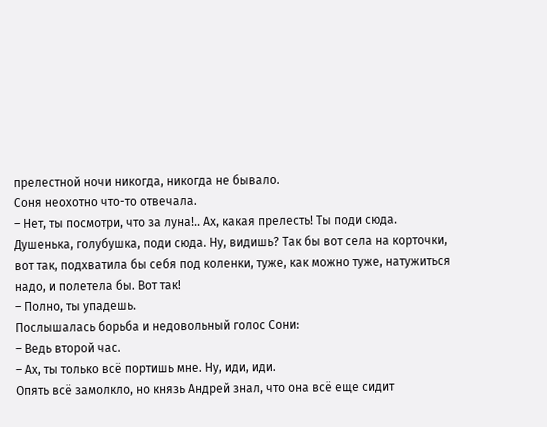прелестной ночи никогда, никогда не бывало.
Соня неохотно что-то отвечала.
– Нет, ты посмотри, что за луна!.. Ах, какая прелесть! Ты поди сюда. Душенька, голубушка, поди сюда. Ну, видишь? Так бы вот села на корточки, вот так, подхватила бы себя под коленки, туже, как можно туже, натужиться надо, и полетела бы. Вот так!
– Полно, ты упадешь.
Послышалась борьба и недовольный голос Сони:
– Ведь второй час.
– Ах, ты только всё портишь мне. Ну, иди, иди.
Опять всё замолкло, но князь Андрей знал, что она всё еще сидит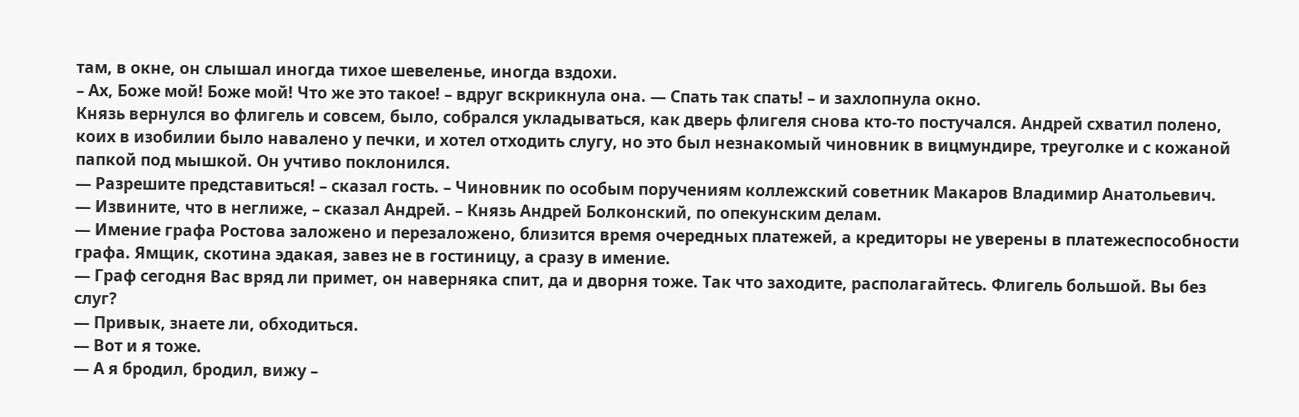там, в окне, он слышал иногда тихое шевеленье, иногда вздохи.
– Ах, Боже мой! Боже мой! Что же это такое! – вдруг вскрикнула она. — Спать так спать! – и захлопнула окно.
Князь вернулся во флигель и совсем, было, собрался укладываться, как дверь флигеля снова кто-то постучался. Андрей схватил полено, коих в изобилии было навалено у печки, и хотел отходить слугу, но это был незнакомый чиновник в вицмундире, треуголке и с кожаной папкой под мышкой. Он учтиво поклонился.
— Разрешите представиться! – сказал гость. – Чиновник по особым поручениям коллежский советник Макаров Владимир Анатольевич.
— Извините, что в неглиже, – сказал Андрей. – Князь Андрей Болконский, по опекунским делам.
— Имение графа Ростова заложено и перезаложено, близится время очередных платежей, а кредиторы не уверены в платежеспособности графа. Ямщик, скотина эдакая, завез не в гостиницу, а сразу в имение.
— Граф сегодня Вас вряд ли примет, он наверняка спит, да и дворня тоже. Так что заходите, располагайтесь. Флигель большой. Вы без слуг?
— Привык, знаете ли, обходиться.
— Вот и я тоже.
— А я бродил, бродил, вижу –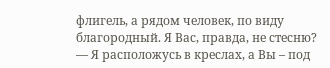флигель, а рядом человек, по виду благородный. Я Вас, правда, не стесню?
— Я расположусь в креслах, а Вы – под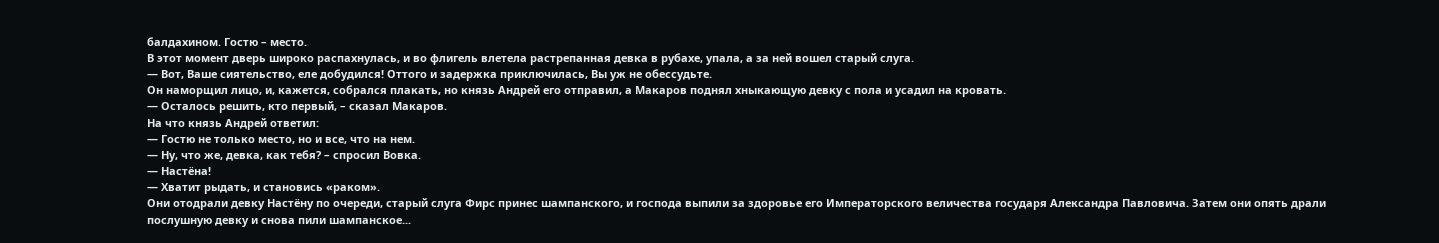балдахином. Гостю – место.
В этот момент дверь широко распахнулась, и во флигель влетела растрепанная девка в рубахе, упала, а за ней вошел старый слуга.
— Вот, Ваше сиятельство, еле добудился! Оттого и задержка приключилась, Вы уж не обессудьте.
Он наморщил лицо, и, кажется, собрался плакать, но князь Андрей его отправил, а Макаров поднял хныкающую девку с пола и усадил на кровать.
— Осталось решить, кто первый, – сказал Макаров.
На что князь Андрей ответил:
— Гостю не только место, но и все, что на нем.
— Ну, что же, девка, как тебя? – спросил Вовка.
— Настёна!
— Хватит рыдать, и становись «раком».
Они отодрали девку Настёну по очереди, старый слуга Фирс принес шампанского, и господа выпили за здоровье его Императорского величества государя Александра Павловича. Затем они опять драли послушную девку и снова пили шампанское...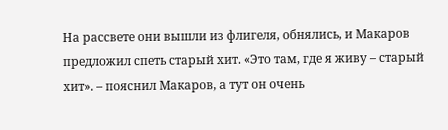На рассвете они вышли из флигеля, обнялись, и Макаров предложил спеть старый хит. «Это там, где я живу – старый хит». – пояснил Макаров, а тут он очень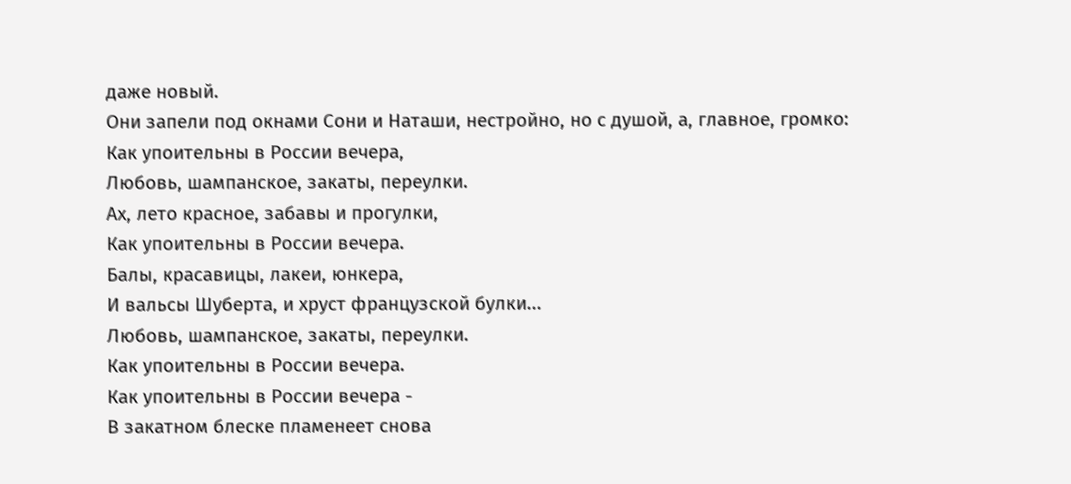даже новый.
Они запели под окнами Сони и Наташи, нестройно, но с душой, а, главное, громко:
Как упоительны в России вечера,
Любовь, шампанское, закаты, переулки.
Ах, лето красное, забавы и прогулки,
Как упоительны в России вечера.
Балы, красавицы, лакеи, юнкера,
И вальсы Шуберта, и хруст французской булки...
Любовь, шампанское, закаты, переулки.
Как упоительны в России вечера.
Как упоительны в России вечера -
В закатном блеске пламенеет снова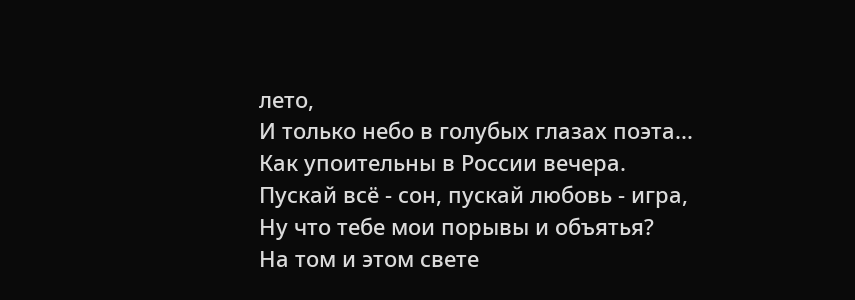лето,
И только небо в голубых глазах поэта...
Как упоительны в России вечера.
Пускай всё - сон, пускай любовь - игра,
Ну что тебе мои порывы и объятья?
На том и этом свете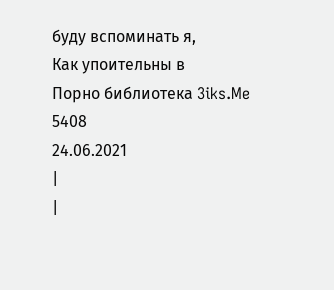буду вспоминать я,
Как упоительны в
Порно библиотека 3iks.Me
5408
24.06.2021
|
|